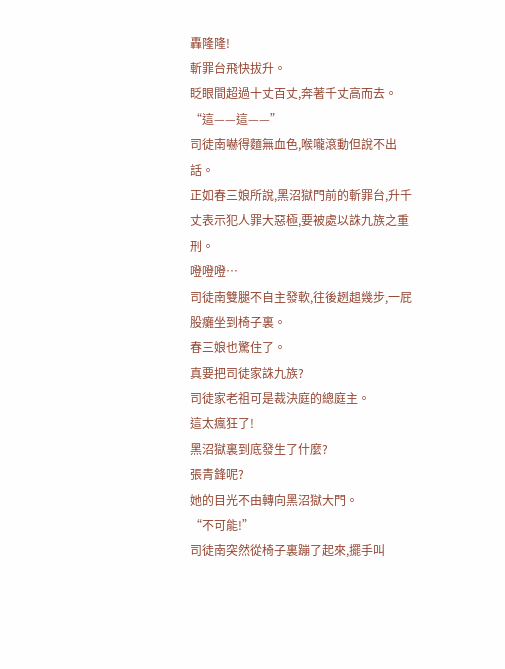轟隆隆!
斬罪台飛快拔升。
眨眼間超過十丈百丈,奔著千丈高而去。
“這——這——”
司徒南嚇得麵無血色,喉嚨滾動但說不出話。
正如春三娘所說,黑沼獄門前的斬罪台,升千丈表示犯人罪大惡極,要被處以誅九族之重刑。
噔噔噔…
司徒南雙腿不自主發軟,往後趔趄幾步,一屁股癱坐到椅子裏。
春三娘也驚住了。
真要把司徒家誅九族?
司徒家老祖可是裁決庭的總庭主。
這太瘋狂了!
黑沼獄裏到底發生了什麼?
張青鋒呢?
她的目光不由轉向黑沼獄大門。
“不可能!”
司徒南突然從椅子裏蹦了起來,擺手叫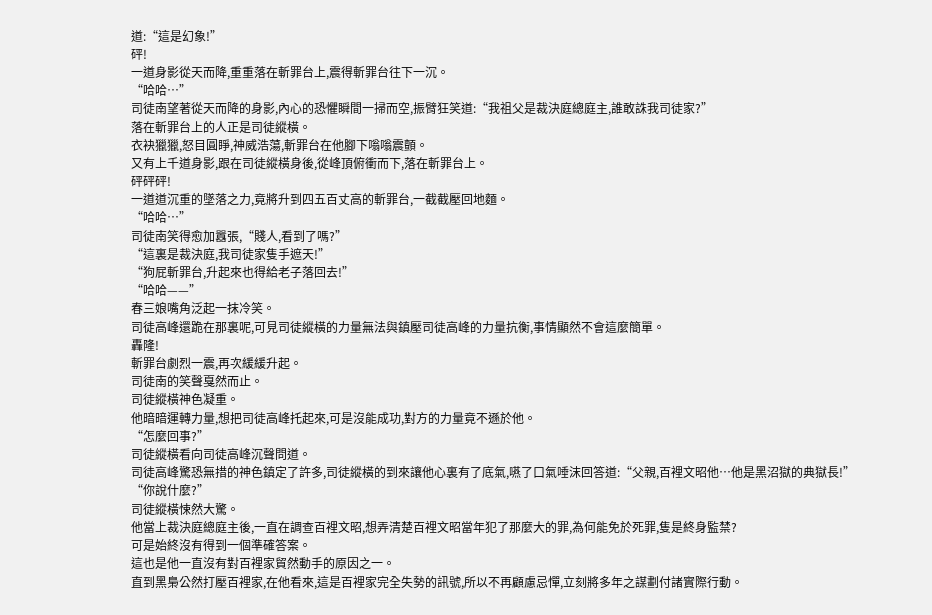道:“這是幻象!”
砰!
一道身影從天而降,重重落在斬罪台上,震得斬罪台往下一沉。
“哈哈…”
司徒南望著從天而降的身影,內心的恐懼瞬間一掃而空,振臂狂笑道:“我祖父是裁決庭總庭主,誰敢誅我司徒家?”
落在斬罪台上的人正是司徒縱橫。
衣袂獵獵,怒目圓睜,神威浩蕩,斬罪台在他腳下嗡嗡震顫。
又有上千道身影,跟在司徒縱橫身後,從峰頂俯衝而下,落在斬罪台上。
砰砰砰!
一道道沉重的墜落之力,竟將升到四五百丈高的斬罪台,一截截壓回地麵。
“哈哈…”
司徒南笑得愈加囂張,“賤人,看到了嗎?”
“這裏是裁決庭,我司徒家隻手遮天!”
“狗屁斬罪台,升起來也得給老子落回去!”
“哈哈——”
春三娘嘴角泛起一抹冷笑。
司徒高峰還跪在那裏呢,可見司徒縱橫的力量無法與鎮壓司徒高峰的力量抗衡,事情顯然不會這麼簡單。
轟隆!
斬罪台劇烈一震,再次緩緩升起。
司徒南的笑聲戛然而止。
司徒縱橫神色凝重。
他暗暗運轉力量,想把司徒高峰托起來,可是沒能成功,對方的力量竟不遜於他。
“怎麼回事?”
司徒縱橫看向司徒高峰沉聲問道。
司徒高峰驚恐無措的神色鎮定了許多,司徒縱橫的到來讓他心裏有了底氣,嚥了口氣唾沫回答道:“父親,百裡文昭他…他是黑沼獄的典獄長!”
“你說什麼?”
司徒縱橫悚然大驚。
他當上裁決庭總庭主後,一直在調查百裡文昭,想弄清楚百裡文昭當年犯了那麼大的罪,為何能免於死罪,隻是終身監禁?
可是始終沒有得到一個準確答案。
這也是他一直沒有對百裡家貿然動手的原因之一。
直到黑梟公然打壓百裡家,在他看來,這是百裡家完全失勢的訊號,所以不再顧慮忌憚,立刻將多年之謀劃付諸實際行動。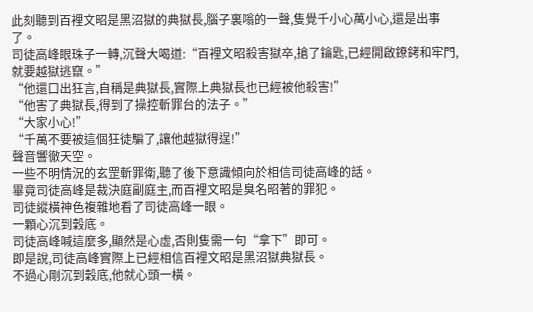此刻聽到百裡文昭是黑沼獄的典獄長,腦子裏嗡的一聲,隻覺千小心萬小心,還是出事了。
司徒高峰眼珠子一轉,沉聲大喝道:“百裡文昭殺害獄卒,搶了鑰匙,已經開啟鐐銬和牢門,就要越獄逃竄。”
“他還口出狂言,自稱是典獄長,實際上典獄長也已經被他殺害!”
“他害了典獄長,得到了操控斬罪台的法子。”
“大家小心!”
“千萬不要被這個狂徒騙了,讓他越獄得逞!”
聲音響徹天空。
一些不明情況的玄罡斬罪衛,聽了後下意識傾向於相信司徒高峰的話。
畢竟司徒高峰是裁決庭副庭主,而百裡文昭是臭名昭著的罪犯。
司徒縱橫神色複雜地看了司徒高峰一眼。
一顆心沉到穀底。
司徒高峰喊這麼多,顯然是心虛,否則隻需一句“拿下”即可。
即是說,司徒高峰實際上已經相信百裡文昭是黑沼獄典獄長。
不過心剛沉到穀底,他就心頭一橫。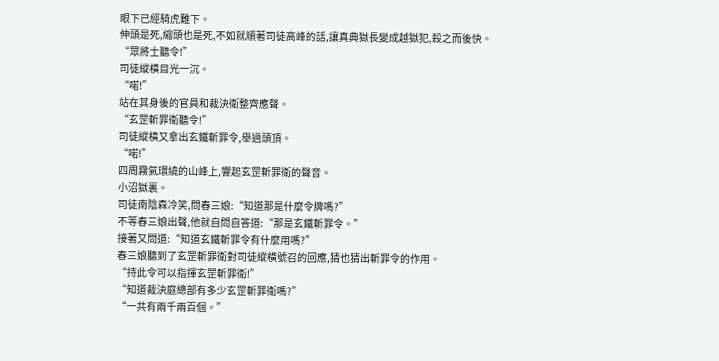眼下已經騎虎難下。
伸頭是死,縮頭也是死,不如就順著司徒高峰的話,讓真典獄長變成越獄犯,殺之而後快。
“眾將士聽令!”
司徒縱橫目光一沉。
“喏!”
站在其身後的官員和裁決衛整齊應聲。
“玄罡斬罪衛聽令!”
司徒縱橫又拿出玄鐵斬罪令,舉過頭頂。
“喏!”
四周霧氣環繞的山峰上,響起玄罡斬罪衛的聲音。
小沼獄裏。
司徒南陰森冷笑,問春三娘:“知道那是什麼令牌嗎?”
不等春三娘出聲,他就自問自答道:“那是玄鐵斬罪令。”
接著又問道:“知道玄鐵斬罪令有什麼用嗎?”
春三娘聽到了玄罡斬罪衛對司徒縱橫號召的回應,猜也猜出斬罪令的作用。
“持此令可以指揮玄罡斬罪衛!”
“知道裁決庭總部有多少玄罡斬罪衛嗎?”
“一共有兩千兩百個。”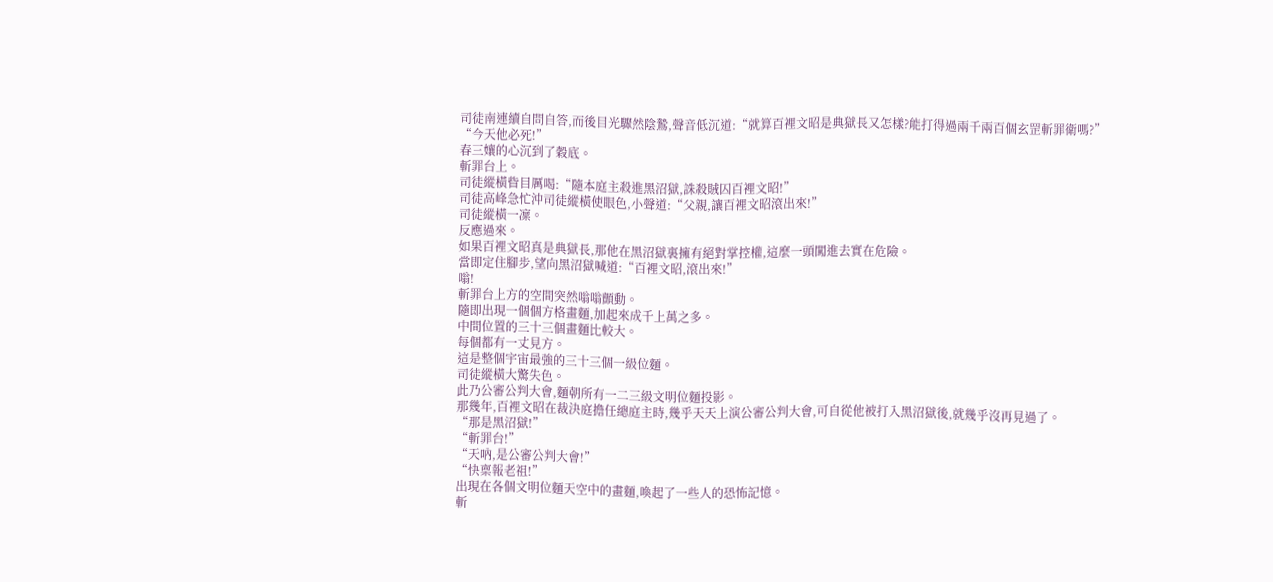司徒南連續自問自答,而後目光驟然陰鷙,聲音低沉道:“就算百裡文昭是典獄長又怎樣?能打得過兩千兩百個玄罡斬罪衛嗎?”
“今天他必死!”
春三孃的心沉到了穀底。
斬罪台上。
司徒縱橫眥目厲喝:“隨本庭主殺進黑沼獄,誅殺賊囚百裡文昭!”
司徒高峰急忙沖司徒縱橫使眼色,小聲道:“父親,讓百裡文昭滾出來!”
司徒縱橫一凜。
反應過來。
如果百裡文昭真是典獄長,那他在黑沼獄裏擁有絕對掌控權,這麼一頭闖進去實在危險。
當即定住腳步,望向黑沼獄喊道:“百裡文昭,滾出來!”
嗡!
斬罪台上方的空間突然嗡嗡顫動。
隨即出現一個個方格畫麵,加起來成千上萬之多。
中間位置的三十三個畫麵比較大。
每個都有一丈見方。
這是整個宇宙最強的三十三個一級位麵。
司徒縱橫大驚失色。
此乃公審公判大會,麵朝所有一二三級文明位麵投影。
那幾年,百裡文昭在裁決庭擔任總庭主時,幾乎天天上演公審公判大會,可自從他被打入黑沼獄後,就幾乎沒再見過了。
“那是黑沼獄!”
“斬罪台!”
“天吶,是公審公判大會!”
“快稟報老祖!”
出現在各個文明位麵天空中的畫麵,喚起了一些人的恐怖記憶。
斬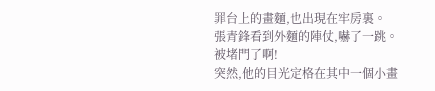罪台上的畫麵,也出現在牢房裏。
張青鋒看到外麵的陣仗,嚇了一跳。
被堵門了啊!
突然,他的目光定格在其中一個小畫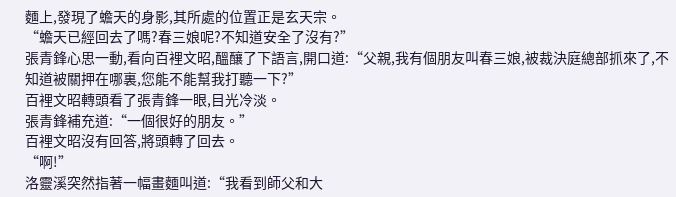麵上,發現了蟾天的身影,其所處的位置正是玄天宗。
“蟾天已經回去了嗎?春三娘呢?不知道安全了沒有?”
張青鋒心思一動,看向百裡文昭,醞釀了下語言,開口道:“父親,我有個朋友叫春三娘,被裁決庭總部抓來了,不知道被關押在哪裏,您能不能幫我打聽一下?”
百裡文昭轉頭看了張青鋒一眼,目光冷淡。
張青鋒補充道:“一個很好的朋友。”
百裡文昭沒有回答,將頭轉了回去。
“啊!”
洛靈溪突然指著一幅畫麵叫道:“我看到師父和大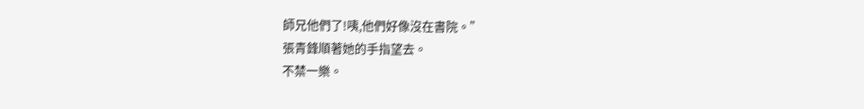師兄他們了!咦,他們好像沒在書院。”
張青鋒順著她的手指望去。
不禁一樂。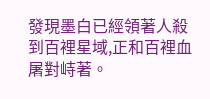發現墨白已經領著人殺到百裡星域,正和百裡血屠對峙著。